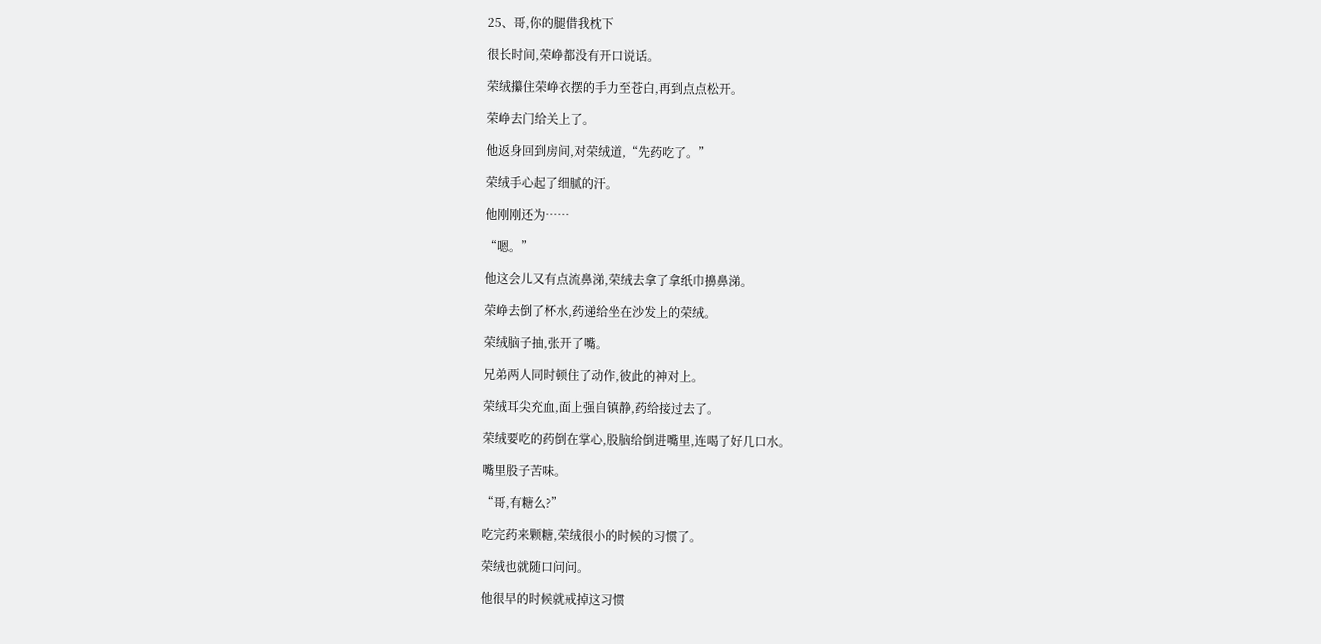25、哥,你的腿借我枕下

很长时间,荣峥都没有开口说话。

荣绒攥住荣峥衣摆的手力至苍白,再到点点松开。

荣峥去门给关上了。

他返身回到房间,对荣绒道,“先药吃了。”

荣绒手心起了细腻的汗。

他刚刚还为……

“嗯。”

他这会儿又有点流鼻涕,荣绒去拿了拿纸巾擤鼻涕。

荣峥去倒了杯水,药递给坐在沙发上的荣绒。

荣绒脑子抽,张开了嘴。

兄弟两人同时顿住了动作,彼此的神对上。

荣绒耳尖充血,面上强自镇静,药给接过去了。

荣绒要吃的药倒在掌心,股脑给倒进嘴里,连喝了好几口水。

嘴里股子苦味。

“哥,有糖么?”

吃完药来颗糖,荣绒很小的时候的习惯了。

荣绒也就随口问问。

他很早的时候就戒掉这习惯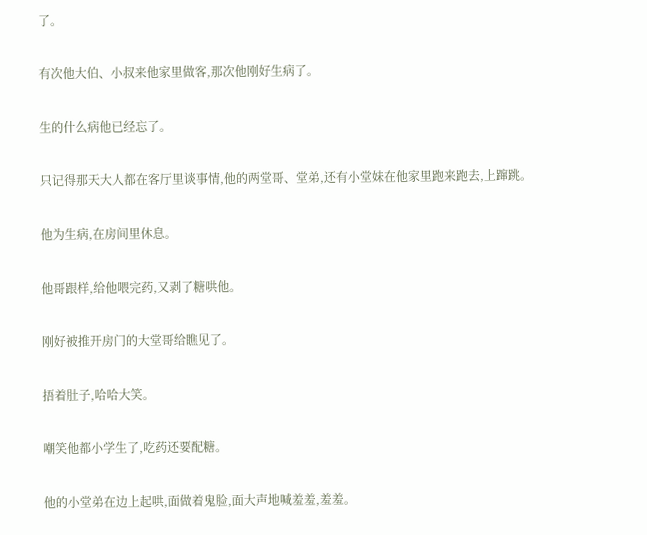了。

有次他大伯、小叔来他家里做客,那次他刚好生病了。

生的什么病他已经忘了。

只记得那天大人都在客厅里谈事情,他的两堂哥、堂弟,还有小堂妹在他家里跑来跑去,上蹿跳。

他为生病,在房间里休息。

他哥跟样,给他喂完药,又剥了糖哄他。

刚好被推开房门的大堂哥给瞧见了。

捂着肚子,哈哈大笑。

嘲笑他都小学生了,吃药还要配糖。

他的小堂弟在边上起哄,面做着鬼脸,面大声地喊羞羞,羞羞。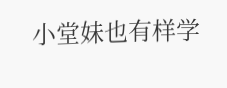小堂妹也有样学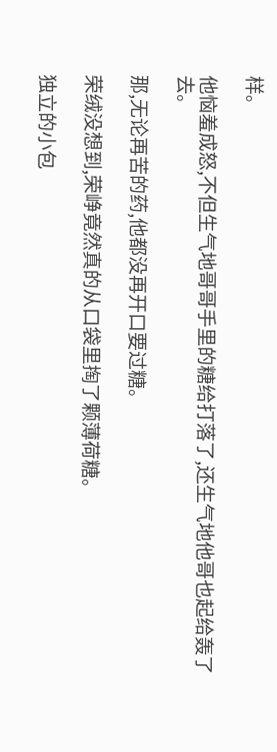样。

他恼羞成怒,不但生气地哥哥手里的糖给打落了,还生气地他哥也起给轰了去。

那,无论再苦的药,他都没再开口要过糖。

荣绒没想到,荣峥竟然真的从口袋里掏了颗薄荷糖。

独立的小包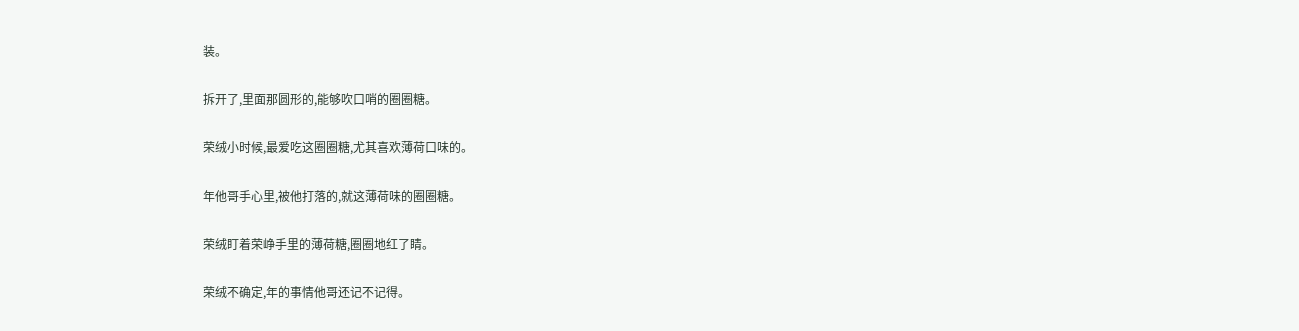装。

拆开了,里面那圆形的,能够吹口哨的圈圈糖。

荣绒小时候,最爱吃这圈圈糖,尤其喜欢薄荷口味的。

年他哥手心里,被他打落的,就这薄荷味的圈圈糖。

荣绒盯着荣峥手里的薄荷糖,圈圈地红了睛。

荣绒不确定,年的事情他哥还记不记得。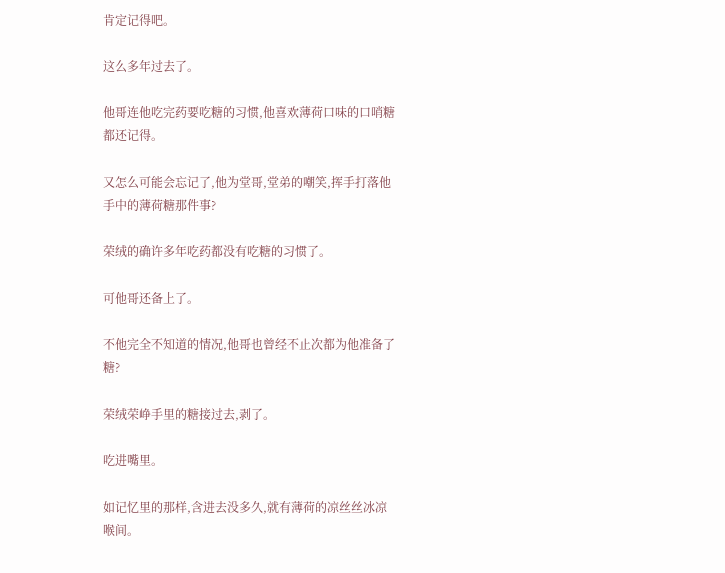肯定记得吧。

这么多年过去了。

他哥连他吃完药要吃糖的习惯,他喜欢薄荷口味的口哨糖都还记得。

又怎么可能会忘记了,他为堂哥,堂弟的嘲笑,挥手打落他手中的薄荷糖那件事?

荣绒的确许多年吃药都没有吃糖的习惯了。

可他哥还备上了。

不他完全不知道的情况,他哥也曾经不止次都为他准备了糖?

荣绒荣峥手里的糖接过去,剥了。

吃进嘴里。

如记忆里的那样,含进去没多久,就有薄荷的凉丝丝冰凉喉间。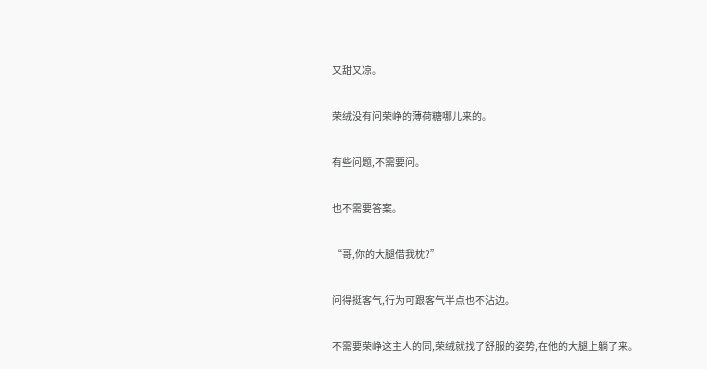又甜又凉。

荣绒没有问荣峥的薄荷糖哪儿来的。

有些问题,不需要问。

也不需要答案。

“哥,你的大腿借我枕?”

问得挺客气,行为可跟客气半点也不沾边。

不需要荣峥这主人的同,荣绒就找了舒服的姿势,在他的大腿上躺了来。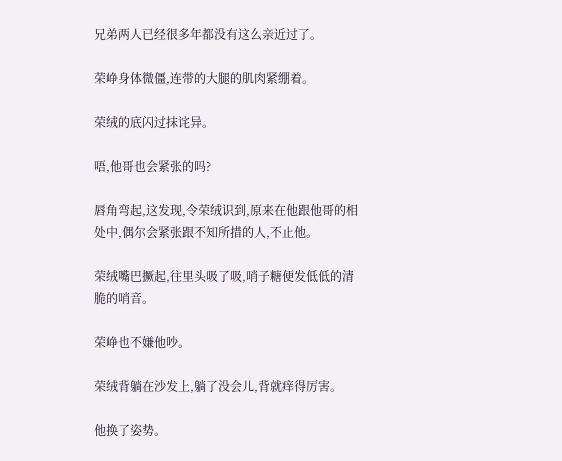兄弟两人已经很多年都没有这么亲近过了。

荣峥身体微僵,连带的大腿的肌肉紧绷着。

荣绒的底闪过抹诧异。

唔,他哥也会紧张的吗?

唇角弯起,这发现,令荣绒识到,原来在他跟他哥的相处中,偶尔会紧张跟不知所措的人,不止他。

荣绒嘴巴撅起,往里头吸了吸,哨子糖便发低低的清脆的哨音。

荣峥也不嫌他吵。

荣绒背躺在沙发上,躺了没会儿,背就痒得厉害。

他换了姿势。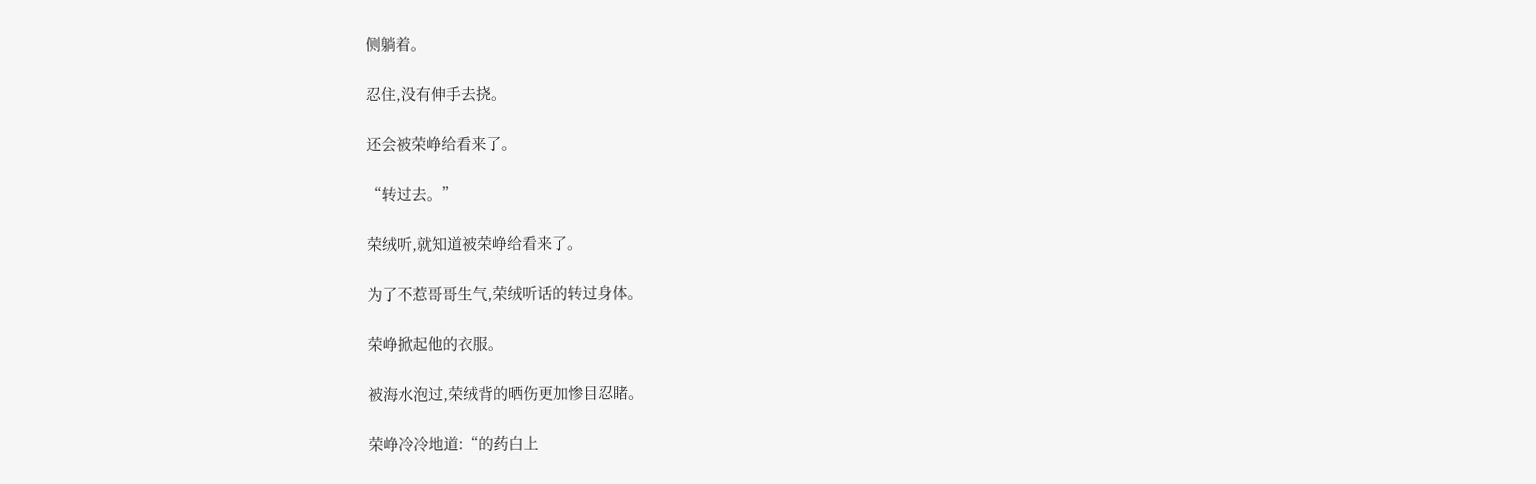侧躺着。

忍住,没有伸手去挠。

还会被荣峥给看来了。

“转过去。”

荣绒听,就知道被荣峥给看来了。

为了不惹哥哥生气,荣绒听话的转过身体。

荣峥掀起他的衣服。

被海水泡过,荣绒背的晒伤更加惨目忍睹。

荣峥冷冷地道:“的药白上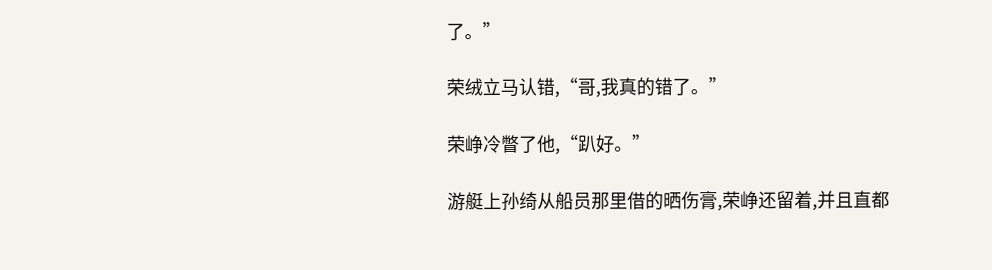了。”

荣绒立马认错,“哥,我真的错了。”

荣峥冷瞥了他,“趴好。”

游艇上孙绮从船员那里借的晒伤膏,荣峥还留着,并且直都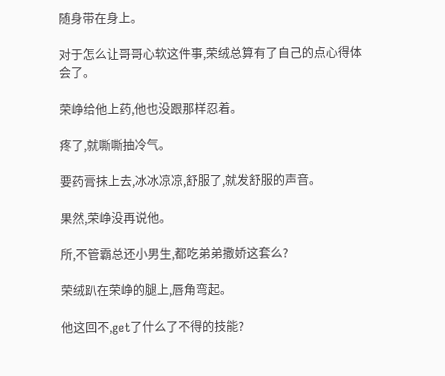随身带在身上。

对于怎么让哥哥心软这件事,荣绒总算有了自己的点心得体会了。

荣峥给他上药,他也没跟那样忍着。

疼了,就嘶嘶抽冷气。

要药膏抹上去,冰冰凉凉,舒服了,就发舒服的声音。

果然,荣峥没再说他。

所,不管霸总还小男生,都吃弟弟撒娇这套么?

荣绒趴在荣峥的腿上,唇角弯起。

他这回不,get了什么了不得的技能?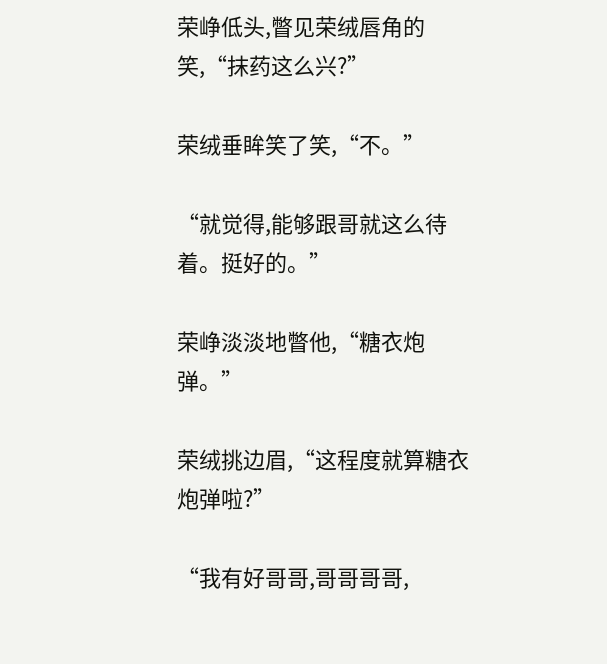荣峥低头,瞥见荣绒唇角的笑,“抹药这么兴?”

荣绒垂眸笑了笑,“不。”

“就觉得,能够跟哥就这么待着。挺好的。”

荣峥淡淡地瞥他,“糖衣炮弹。”

荣绒挑边眉,“这程度就算糖衣炮弹啦?”

“我有好哥哥,哥哥哥哥,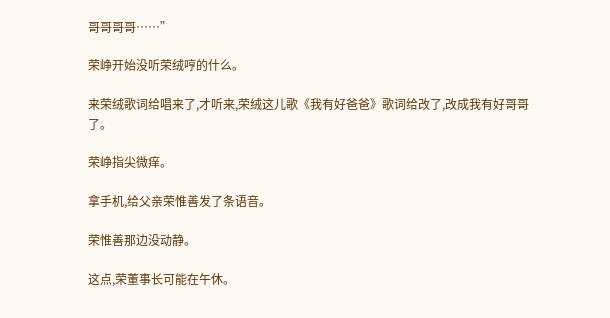哥哥哥哥……”

荣峥开始没听荣绒哼的什么。

来荣绒歌词给唱来了,才听来,荣绒这儿歌《我有好爸爸》歌词给改了,改成我有好哥哥了。

荣峥指尖微痒。

拿手机,给父亲荣惟善发了条语音。

荣惟善那边没动静。

这点,荣董事长可能在午休。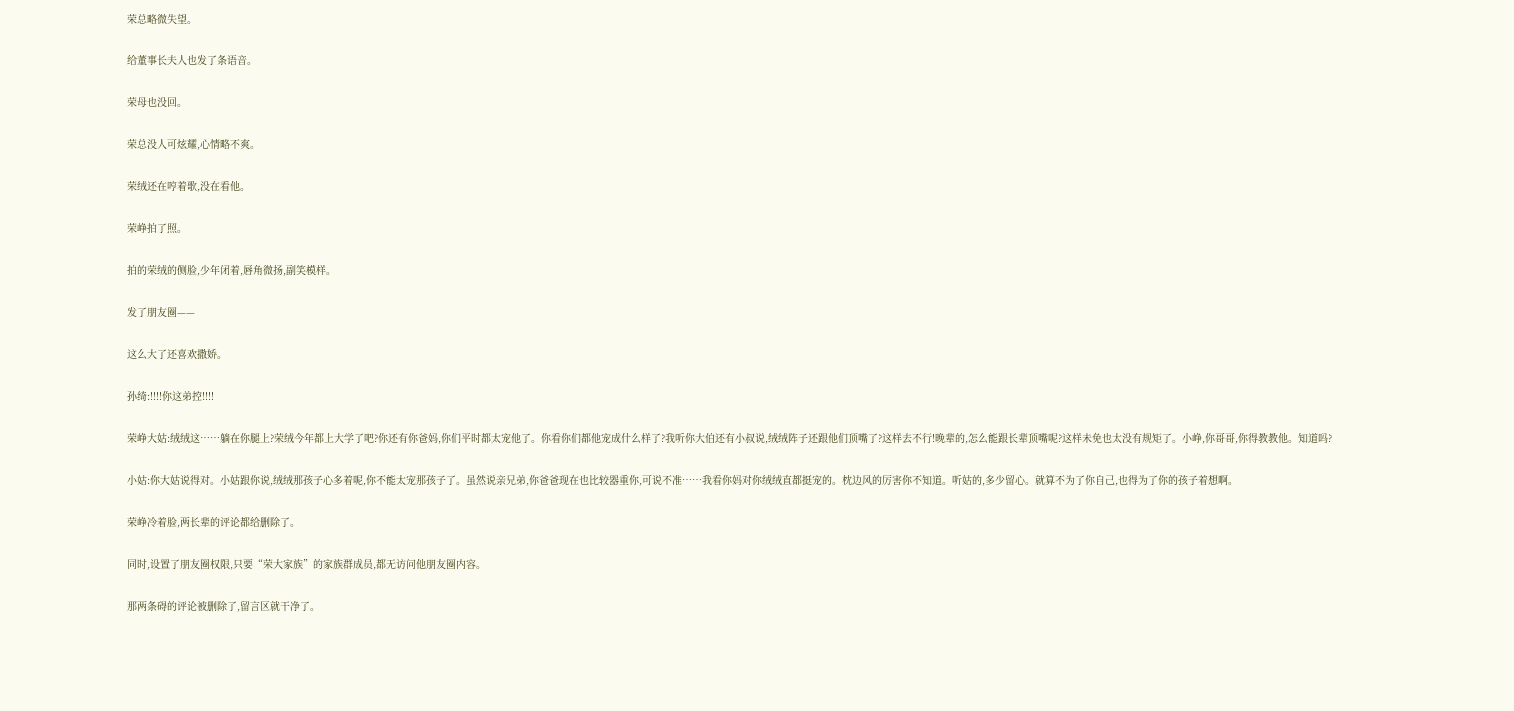荣总略微失望。

给董事长夫人也发了条语音。

荣母也没回。

荣总没人可炫耀,心情略不爽。

荣绒还在哼着歌,没在看他。

荣峥拍了照。

拍的荣绒的侧脸,少年闭着,唇角微扬,副笑模样。

发了朋友圈——

这么大了还喜欢撒娇。

孙绮:!!!!你这弟控!!!!

荣峥大姑:绒绒这……躺在你腿上?荣绒今年都上大学了吧?你还有你爸妈,你们平时都太宠他了。你看你们都他宠成什么样了?我听你大伯还有小叔说,绒绒阵子还跟他们顶嘴了?这样去不行!晚辈的,怎么能跟长辈顶嘴呢?这样未免也太没有规矩了。小峥,你哥哥,你得教教他。知道吗?

小姑:你大姑说得对。小姑跟你说,绒绒那孩子心多着呢,你不能太宠那孩子了。虽然说亲兄弟,你爸爸现在也比较器重你,可说不准……我看你妈对你绒绒直都挺宠的。枕边风的厉害你不知道。听姑的,多少留心。就算不为了你自己,也得为了你的孩子着想啊。

荣峥冷着脸,两长辈的评论都给删除了。

同时,设置了朋友圈权限,只要“荣大家族”的家族群成员,都无访问他朋友圈内容。

那两条碍的评论被删除了,留言区就干净了。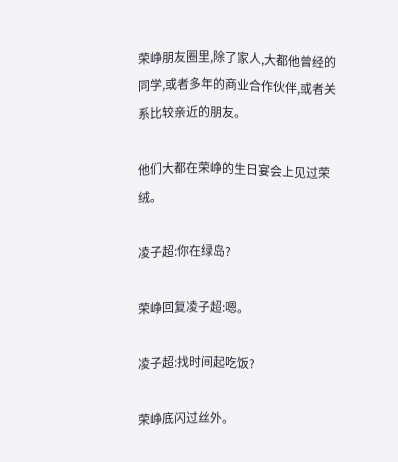荣峥朋友圈里,除了家人,大都他曾经的同学,或者多年的商业合作伙伴,或者关系比较亲近的朋友。

他们大都在荣峥的生日宴会上见过荣绒。

凌子超:你在绿岛?

荣峥回复凌子超:嗯。

凌子超:找时间起吃饭?

荣峥底闪过丝外。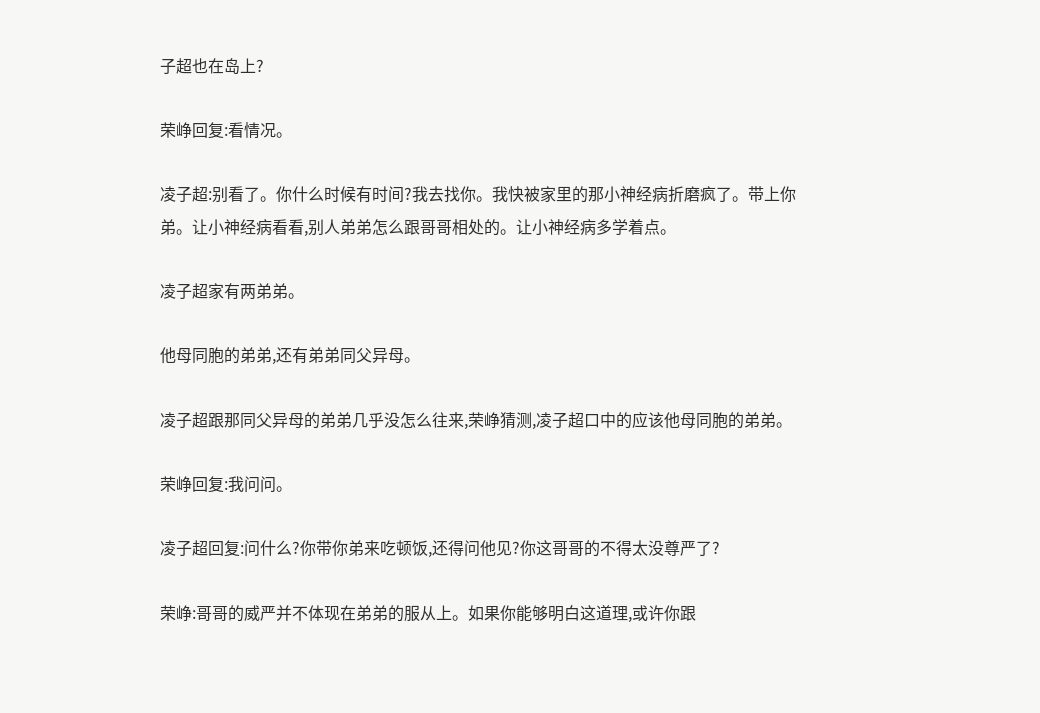子超也在岛上?

荣峥回复:看情况。

凌子超:别看了。你什么时候有时间?我去找你。我快被家里的那小神经病折磨疯了。带上你弟。让小神经病看看,别人弟弟怎么跟哥哥相处的。让小神经病多学着点。

凌子超家有两弟弟。

他母同胞的弟弟,还有弟弟同父异母。

凌子超跟那同父异母的弟弟几乎没怎么往来,荣峥猜测,凌子超口中的应该他母同胞的弟弟。

荣峥回复:我问问。

凌子超回复:问什么?你带你弟来吃顿饭,还得问他见?你这哥哥的不得太没尊严了?

荣峥:哥哥的威严并不体现在弟弟的服从上。如果你能够明白这道理,或许你跟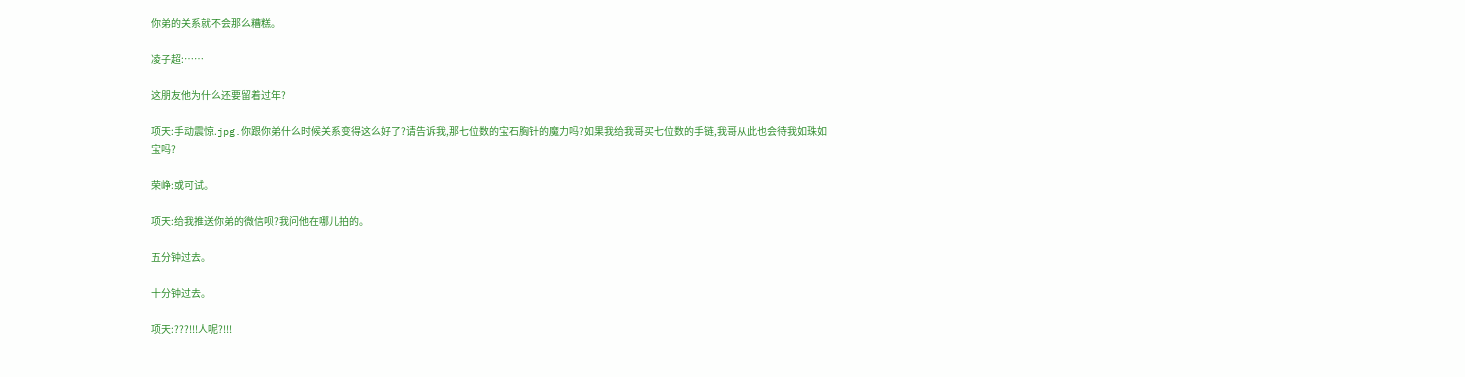你弟的关系就不会那么糟糕。

凌子超:……

这朋友他为什么还要留着过年?

项天:手动震惊.jpg.你跟你弟什么时候关系变得这么好了?请告诉我,那七位数的宝石胸针的魔力吗?如果我给我哥买七位数的手链,我哥从此也会待我如珠如宝吗?

荣峥:或可试。

项天:给我推送你弟的微信呗?我问他在哪儿拍的。

五分钟过去。

十分钟过去。

项天:???!!!人呢?!!!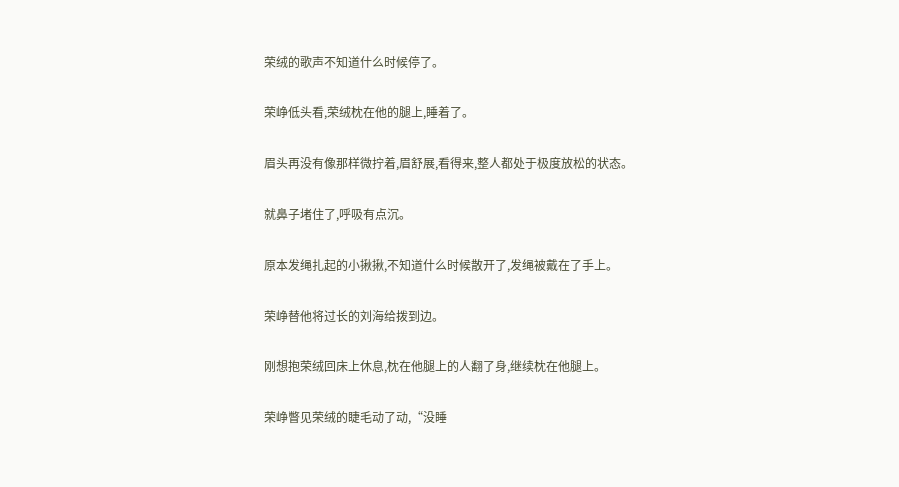荣绒的歌声不知道什么时候停了。

荣峥低头看,荣绒枕在他的腿上,睡着了。

眉头再没有像那样微拧着,眉舒展,看得来,整人都处于极度放松的状态。

就鼻子堵住了,呼吸有点沉。

原本发绳扎起的小揪揪,不知道什么时候散开了,发绳被戴在了手上。

荣峥替他将过长的刘海给拨到边。

刚想抱荣绒回床上休息,枕在他腿上的人翻了身,继续枕在他腿上。

荣峥瞥见荣绒的睫毛动了动,“没睡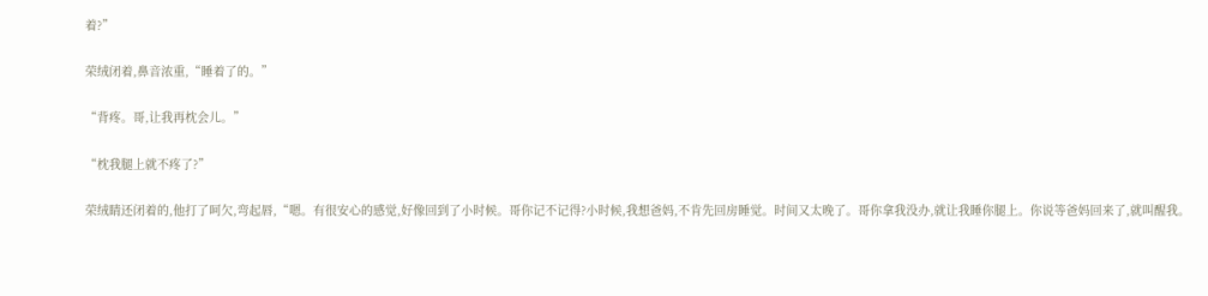着?”

荣绒闭着,鼻音浓重,“睡着了的。”

“背疼。哥,让我再枕会儿。”

“枕我腿上就不疼了?”

荣绒睛还闭着的,他打了呵欠,弯起唇,“嗯。有很安心的感觉,好像回到了小时候。哥你记不记得?小时候,我想爸妈,不肯先回房睡觉。时间又太晚了。哥你拿我没办,就让我睡你腿上。你说等爸妈回来了,就叫醒我。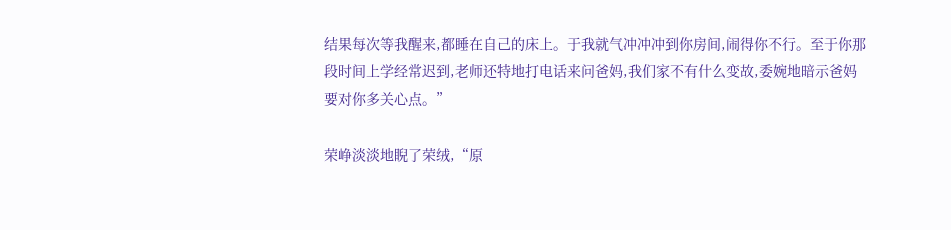结果每次等我醒来,都睡在自己的床上。于我就气冲冲冲到你房间,闹得你不行。至于你那段时间上学经常迟到,老师还特地打电话来问爸妈,我们家不有什么变故,委婉地暗示爸妈要对你多关心点。”

荣峥淡淡地睨了荣绒,“原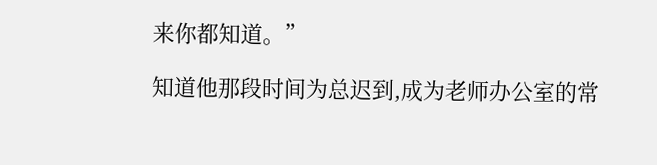来你都知道。”

知道他那段时间为总迟到,成为老师办公室的常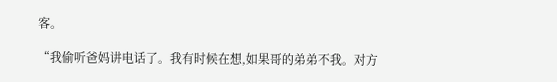客。

“我偷听爸妈讲电话了。我有时候在想,如果哥的弟弟不我。对方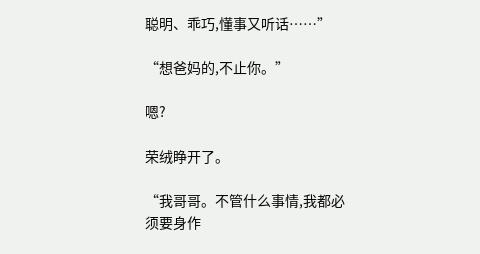聪明、乖巧,懂事又听话……”

“想爸妈的,不止你。”

嗯?

荣绒睁开了。

“我哥哥。不管什么事情,我都必须要身作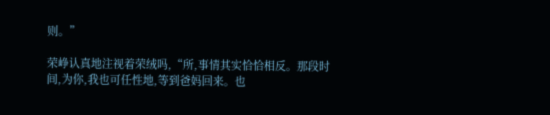则。”

荣峥认真地注视着荣绒吗,“所,事情其实恰恰相反。那段时间,为你,我也可任性地,等到爸妈回来。也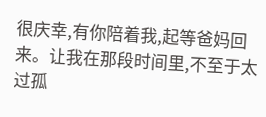很庆幸,有你陪着我,起等爸妈回来。让我在那段时间里,不至于太过孤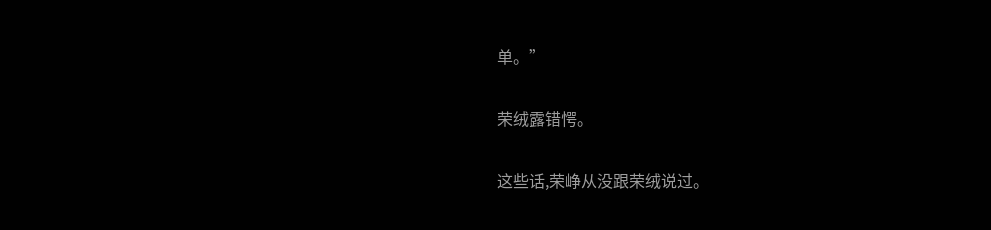单。”

荣绒露错愕。

这些话,荣峥从没跟荣绒说过。